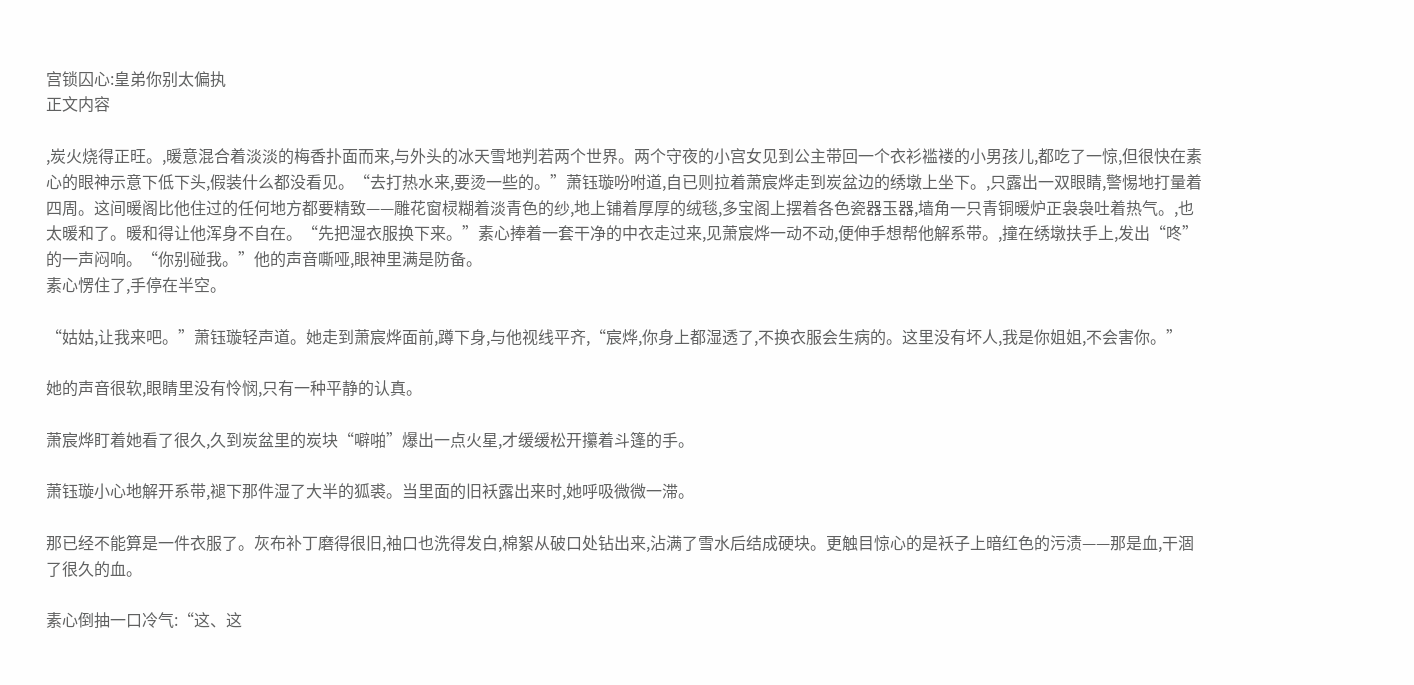宫锁囚心:皇弟你别太偏执
正文内容

,炭火烧得正旺。,暖意混合着淡淡的梅香扑面而来,与外头的冰天雪地判若两个世界。两个守夜的小宫女见到公主带回一个衣衫褴褛的小男孩儿,都吃了一惊,但很快在素心的眼神示意下低下头,假装什么都没看见。“去打热水来,要烫一些的。”萧钰璇吩咐道,自已则拉着萧宸烨走到炭盆边的绣墩上坐下。,只露出一双眼睛,警惕地打量着四周。这间暖阁比他住过的任何地方都要精致——雕花窗棂糊着淡青色的纱,地上铺着厚厚的绒毯,多宝阁上摆着各色瓷器玉器,墙角一只青铜暖炉正袅袅吐着热气。,也太暖和了。暖和得让他浑身不自在。“先把湿衣服换下来。”素心捧着一套干净的中衣走过来,见萧宸烨一动不动,便伸手想帮他解系带。,撞在绣墩扶手上,发出“咚”的一声闷响。“你别碰我。”他的声音嘶哑,眼神里满是防备。
素心愣住了,手停在半空。

“姑姑,让我来吧。”萧钰璇轻声道。她走到萧宸烨面前,蹲下身,与他视线平齐,“宸烨,你身上都湿透了,不换衣服会生病的。这里没有坏人,我是你姐姐,不会害你。”

她的声音很软,眼睛里没有怜悯,只有一种平静的认真。

萧宸烨盯着她看了很久,久到炭盆里的炭块“噼啪”爆出一点火星,才缓缓松开攥着斗篷的手。

萧钰璇小心地解开系带,褪下那件湿了大半的狐裘。当里面的旧袄露出来时,她呼吸微微一滞。

那已经不能算是一件衣服了。灰布补丁磨得很旧,袖口也洗得发白,棉絮从破口处钻出来,沾满了雪水后结成硬块。更触目惊心的是袄子上暗红色的污渍——那是血,干涸了很久的血。

素心倒抽一口冷气:“这、这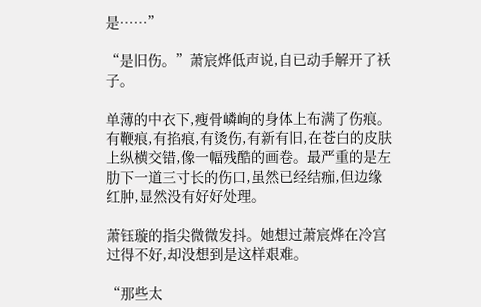是……”

“是旧伤。”萧宸烨低声说,自已动手解开了袄子。

单薄的中衣下,瘦骨嶙峋的身体上布满了伤痕。有鞭痕,有掐痕,有烫伤,有新有旧,在苍白的皮肤上纵横交错,像一幅残酷的画卷。最严重的是左肋下一道三寸长的伤口,虽然已经结痂,但边缘红肿,显然没有好好处理。

萧钰璇的指尖微微发抖。她想过萧宸烨在冷宫过得不好,却没想到是这样艰难。

“那些太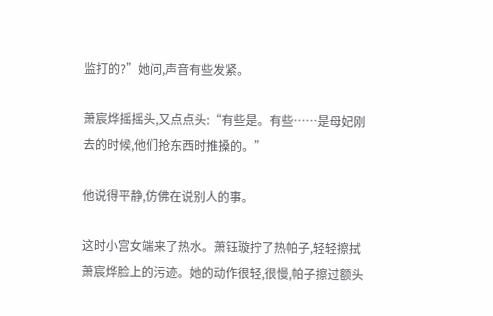监打的?”她问,声音有些发紧。

萧宸烨摇摇头,又点点头:“有些是。有些……是母妃刚去的时候,他们抢东西时推搡的。”

他说得平静,仿佛在说别人的事。

这时小宫女端来了热水。萧钰璇拧了热帕子,轻轻擦拭萧宸烨脸上的污迹。她的动作很轻,很慢,帕子擦过额头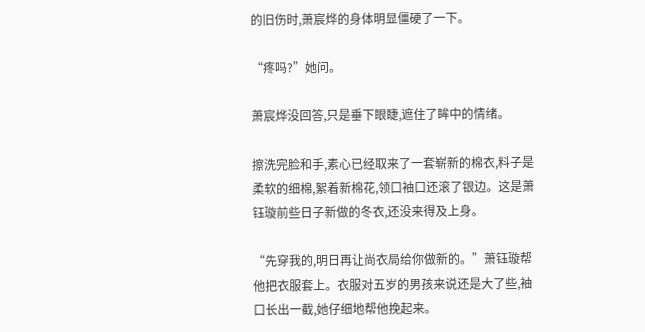的旧伤时,萧宸烨的身体明显僵硬了一下。

“疼吗?”她问。

萧宸烨没回答,只是垂下眼睫,遮住了眸中的情绪。

擦洗完脸和手,素心已经取来了一套崭新的棉衣,料子是柔软的细棉,絮着新棉花,领口袖口还滚了银边。这是萧钰璇前些日子新做的冬衣,还没来得及上身。

“先穿我的,明日再让尚衣局给你做新的。”萧钰璇帮他把衣服套上。衣服对五岁的男孩来说还是大了些,袖口长出一截,她仔细地帮他挽起来。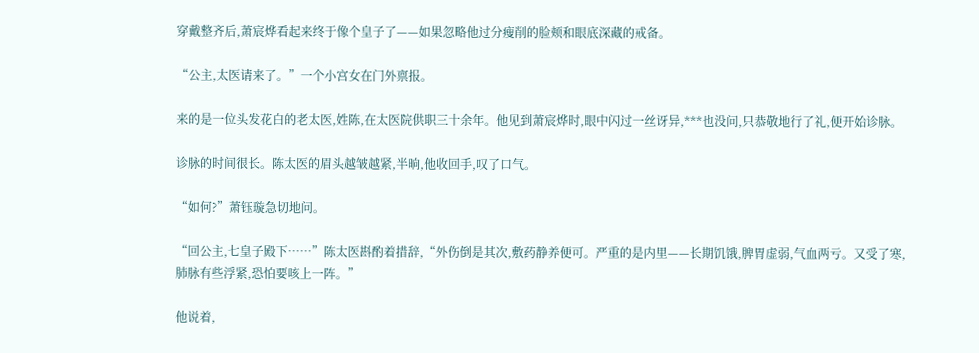穿戴整齐后,萧宸烨看起来终于像个皇子了——如果忽略他过分瘦削的脸颊和眼底深藏的戒备。

“公主,太医请来了。”一个小宫女在门外禀报。

来的是一位头发花白的老太医,姓陈,在太医院供职三十余年。他见到萧宸烨时,眼中闪过一丝讶异,***也没问,只恭敬地行了礼,便开始诊脉。

诊脉的时间很长。陈太医的眉头越皱越紧,半晌,他收回手,叹了口气。

“如何?”萧钰璇急切地问。

“回公主,七皇子殿下……”陈太医斟酌着措辞,“外伤倒是其次,敷药静养便可。严重的是内里——长期饥饿,脾胃虚弱,气血两亏。又受了寒,肺脉有些浮紧,恐怕要咳上一阵。”

他说着,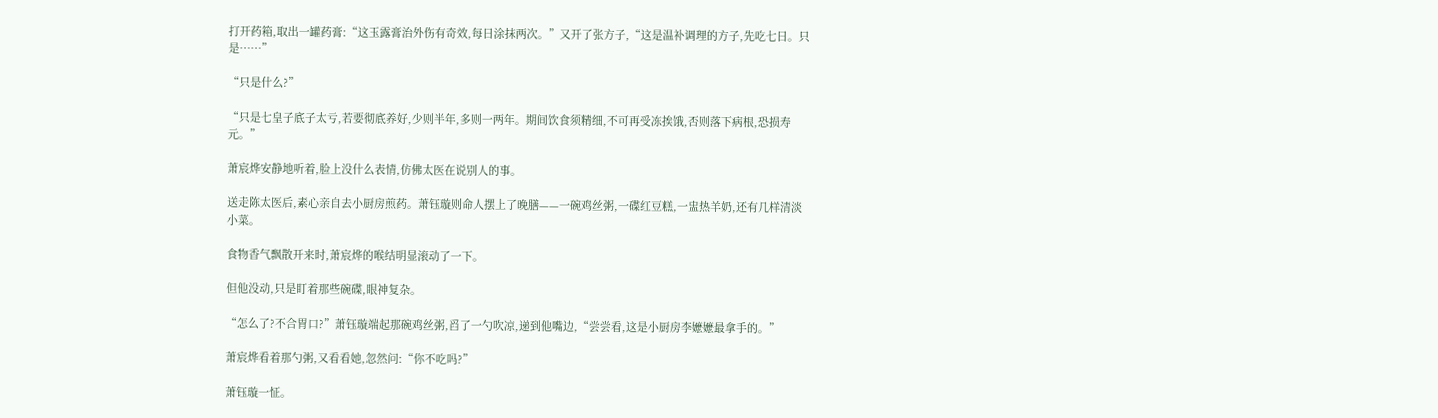打开药箱,取出一罐药膏:“这玉露膏治外伤有奇效,每日涂抹两次。”又开了张方子,“这是温补调理的方子,先吃七日。只是……”

“只是什么?”

“只是七皇子底子太亏,若要彻底养好,少则半年,多则一两年。期间饮食须精细,不可再受冻挨饿,否则落下病根,恐损寿元。”

萧宸烨安静地听着,脸上没什么表情,仿佛太医在说别人的事。

送走陈太医后,素心亲自去小厨房煎药。萧钰璇则命人摆上了晚膳——一碗鸡丝粥,一碟红豆糕,一盅热羊奶,还有几样清淡小菜。

食物香气飘散开来时,萧宸烨的喉结明显滚动了一下。

但他没动,只是盯着那些碗碟,眼神复杂。

“怎么了?不合胃口?”萧钰璇端起那碗鸡丝粥,舀了一勺吹凉,递到他嘴边,“尝尝看,这是小厨房李嬷嬷最拿手的。”

萧宸烨看着那勺粥,又看看她,忽然问:“你不吃吗?”

萧钰璇一怔。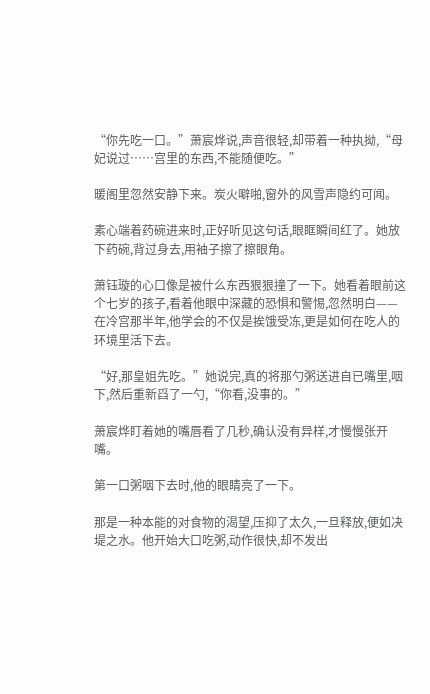“你先吃一口。”萧宸烨说,声音很轻,却带着一种执拗,“母妃说过……宫里的东西,不能随便吃。”

暖阁里忽然安静下来。炭火噼啪,窗外的风雪声隐约可闻。

素心端着药碗进来时,正好听见这句话,眼眶瞬间红了。她放下药碗,背过身去,用袖子擦了擦眼角。

萧钰璇的心口像是被什么东西狠狠撞了一下。她看着眼前这个七岁的孩子,看着他眼中深藏的恐惧和警惕,忽然明白——在冷宫那半年,他学会的不仅是挨饿受冻,更是如何在吃人的环境里活下去。

“好,那皇姐先吃。”她说完,真的将那勺粥送进自已嘴里,咽下,然后重新舀了一勺,“你看,没事的。”

萧宸烨盯着她的嘴唇看了几秒,确认没有异样,才慢慢张开嘴。

第一口粥咽下去时,他的眼睛亮了一下。

那是一种本能的对食物的渴望,压抑了太久,一旦释放,便如决堤之水。他开始大口吃粥,动作很快,却不发出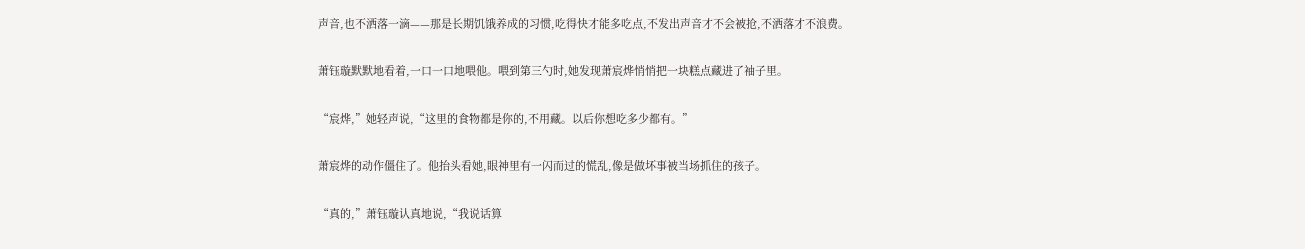声音,也不洒落一滴——那是长期饥饿养成的习惯,吃得快才能多吃点,不发出声音才不会被抢,不洒落才不浪费。

萧钰璇默默地看着,一口一口地喂他。喂到第三勺时,她发现萧宸烨悄悄把一块糕点藏进了袖子里。

“宸烨,”她轻声说,“这里的食物都是你的,不用藏。以后你想吃多少都有。”

萧宸烨的动作僵住了。他抬头看她,眼神里有一闪而过的慌乱,像是做坏事被当场抓住的孩子。

“真的,”萧钰璇认真地说,“我说话算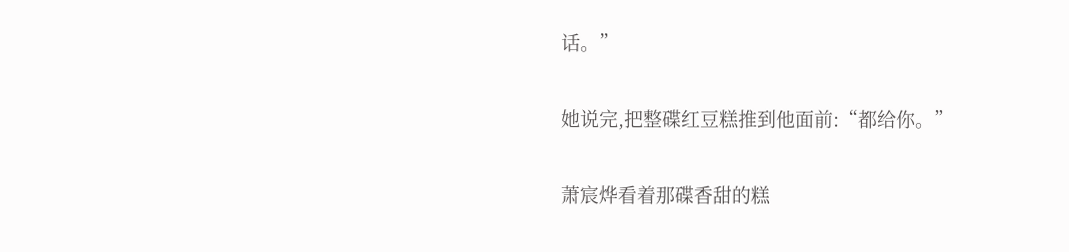话。”

她说完,把整碟红豆糕推到他面前:“都给你。”

萧宸烨看着那碟香甜的糕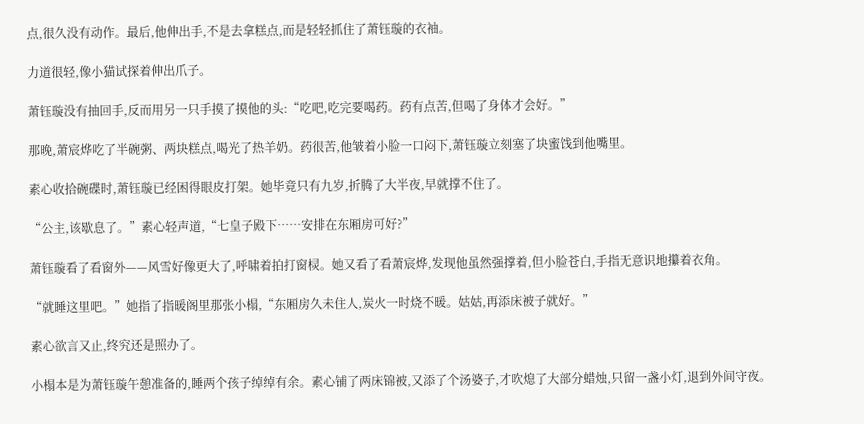点,很久没有动作。最后,他伸出手,不是去拿糕点,而是轻轻抓住了萧钰璇的衣袖。

力道很轻,像小猫试探着伸出爪子。

萧钰璇没有抽回手,反而用另一只手摸了摸他的头:“吃吧,吃完要喝药。药有点苦,但喝了身体才会好。”

那晚,萧宸烨吃了半碗粥、两块糕点,喝光了热羊奶。药很苦,他皱着小脸一口闷下,萧钰璇立刻塞了块蜜饯到他嘴里。

素心收拾碗碟时,萧钰璇已经困得眼皮打架。她毕竟只有九岁,折腾了大半夜,早就撑不住了。

“公主,该歇息了。”素心轻声道,“七皇子殿下……安排在东厢房可好?”

萧钰璇看了看窗外——风雪好像更大了,呼啸着拍打窗棂。她又看了看萧宸烨,发现他虽然强撑着,但小脸苍白,手指无意识地攥着衣角。

“就睡这里吧。”她指了指暖阁里那张小榻,“东厢房久未住人,炭火一时烧不暖。姑姑,再添床被子就好。”

素心欲言又止,终究还是照办了。

小榻本是为萧钰璇午憩准备的,睡两个孩子绰绰有余。素心铺了两床锦被,又添了个汤婆子,才吹熄了大部分蜡烛,只留一盏小灯,退到外间守夜。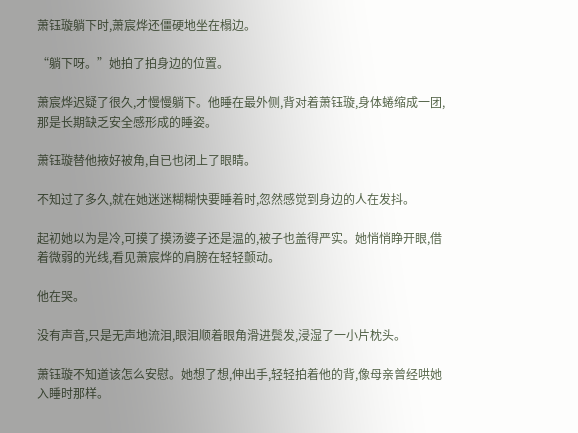萧钰璇躺下时,萧宸烨还僵硬地坐在榻边。

“躺下呀。”她拍了拍身边的位置。

萧宸烨迟疑了很久,才慢慢躺下。他睡在最外侧,背对着萧钰璇,身体蜷缩成一团,那是长期缺乏安全感形成的睡姿。

萧钰璇替他掖好被角,自已也闭上了眼睛。

不知过了多久,就在她迷迷糊糊快要睡着时,忽然感觉到身边的人在发抖。

起初她以为是冷,可摸了摸汤婆子还是温的,被子也盖得严实。她悄悄睁开眼,借着微弱的光线,看见萧宸烨的肩膀在轻轻颤动。

他在哭。

没有声音,只是无声地流泪,眼泪顺着眼角滑进鬓发,浸湿了一小片枕头。

萧钰璇不知道该怎么安慰。她想了想,伸出手,轻轻拍着他的背,像母亲曾经哄她入睡时那样。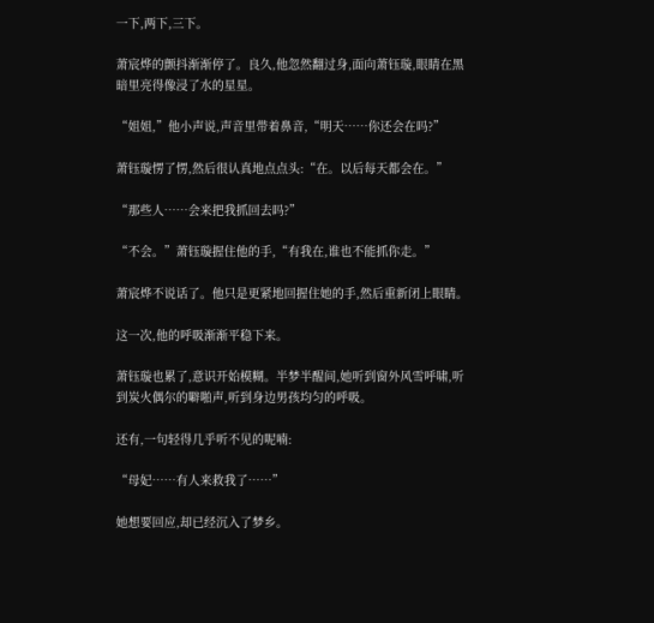一下,两下,三下。

萧宸烨的颤抖渐渐停了。良久,他忽然翻过身,面向萧钰璇,眼睛在黑暗里亮得像浸了水的星星。

“姐姐,”他小声说,声音里带着鼻音,“明天……你还会在吗?”

萧钰璇愣了愣,然后很认真地点点头:“在。以后每天都会在。”

“那些人……会来把我抓回去吗?”

“不会。”萧钰璇握住他的手,“有我在,谁也不能抓你走。”

萧宸烨不说话了。他只是更紧地回握住她的手,然后重新闭上眼睛。

这一次,他的呼吸渐渐平稳下来。

萧钰璇也累了,意识开始模糊。半梦半醒间,她听到窗外风雪呼啸,听到炭火偶尔的噼啪声,听到身边男孩均匀的呼吸。

还有,一句轻得几乎听不见的呢喃:

“母妃……有人来救我了……”

她想要回应,却已经沉入了梦乡。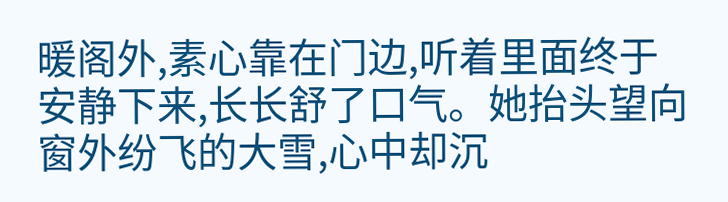暖阁外,素心靠在门边,听着里面终于安静下来,长长舒了口气。她抬头望向窗外纷飞的大雪,心中却沉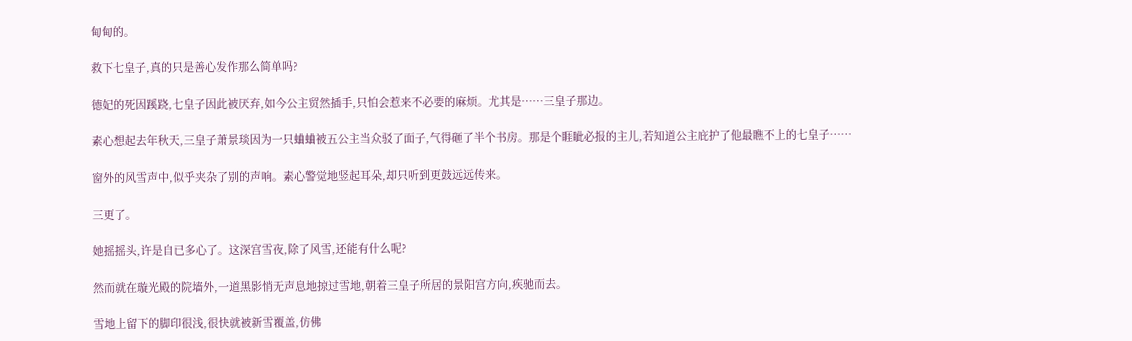甸甸的。

救下七皇子,真的只是善心发作那么简单吗?

德妃的死因蹊跷,七皇子因此被厌弃,如今公主贸然插手,只怕会惹来不必要的麻烦。尤其是……三皇子那边。

素心想起去年秋天,三皇子萧景琰因为一只蛐蛐被五公主当众驳了面子,气得砸了半个书房。那是个睚眦必报的主儿,若知道公主庇护了他最瞧不上的七皇子……

窗外的风雪声中,似乎夹杂了别的声响。素心警觉地竖起耳朵,却只听到更鼓远远传来。

三更了。

她摇摇头,许是自已多心了。这深宫雪夜,除了风雪,还能有什么呢?

然而就在璇光殿的院墙外,一道黑影悄无声息地掠过雪地,朝着三皇子所居的景阳宫方向,疾驰而去。

雪地上留下的脚印很浅,很快就被新雪覆盖,仿佛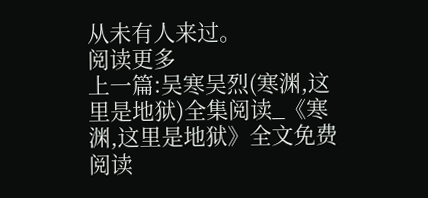从未有人来过。
阅读更多
上一篇:吴寒吴烈(寒渊,这里是地狱)全集阅读_《寒渊,这里是地狱》全文免费阅读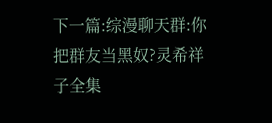下一篇:综漫聊天群:你把群友当黑奴?灵希祥子全集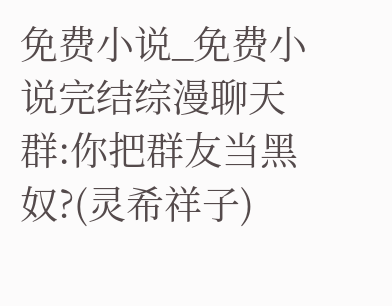免费小说_免费小说完结综漫聊天群:你把群友当黑奴?(灵希祥子)